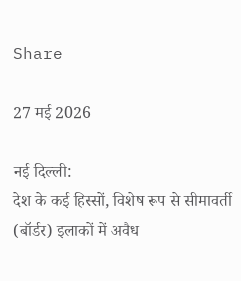Share

27 मई 2026

नई दिल्ली:
देश के कई हिस्सों, विशेष रूप से सीमावर्ती (बॉर्डर) इलाकों में अवैध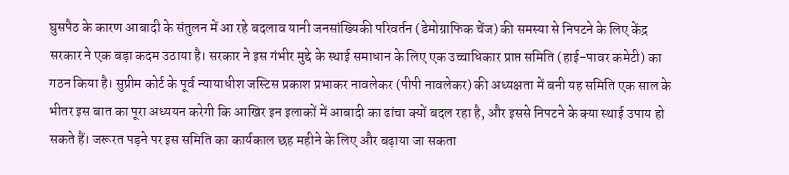घुसपैठ के कारण आबादी के संतुलन में आ रहे बदलाव यानी जनसांख्यिकी परिवर्तन (डेमोग्राफिक चेंज) की समस्या से निपटने के लिए केंद्र सरकार ने एक बड़ा कदम उठाया है। सरकार ने इस गंभीर मुद्दे के स्थाई समाधान के लिए एक उच्चाधिकार प्राप्त समिति (हाई-पावर कमेटी) का गठन किया है। सुप्रीम कोर्ट के पूर्व न्यायाधीश जस्टिस प्रकाश प्रभाकर नावलेकर (पीपी नावलेकर) की अध्यक्षता में बनी यह समिति एक साल के भीतर इस बात का पूरा अध्ययन करेगी कि आखिर इन इलाकों में आबादी का ढांचा क्यों बदल रहा है, और इससे निपटने के क्या स्थाई उपाय हो सकते हैं। जरूरत पड़ने पर इस समिति का कार्यकाल छह महीने के लिए और बढ़ाया जा सकता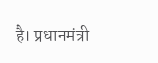है। प्रधानमंत्री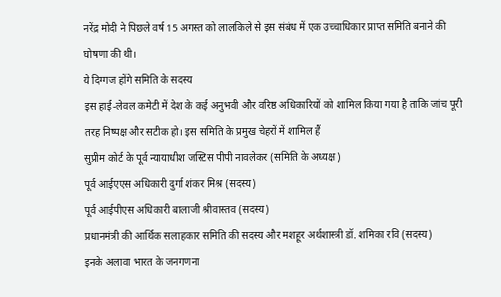नरेंद्र मोदी ने पिछले वर्ष 15 अगस्त को लालकिले से इस संबंध में एक उच्चाधिकार प्राप्त समिति बनाने की घोषणा की थी।
ये दिग्गज होंगे समिति के सदस्य
इस हाई-लेवल कमेटी में देश के कई अनुभवी और वरिष्ठ अधिकारियों को शामिल किया गया है ताकि जांच पूरी तरह निष्पक्ष और सटीक हो। इस समिति के प्रमुख चेहरों में शामिल हैं
सुप्रीम कोर्ट के पूर्व न्यायाधीश जस्टिस पीपी नावलेकर (समिति के अध्यक्ष)
पूर्व आईएएस अधिकारी दुर्गा शंकर मिश्र (सदस्य)
पूर्व आईपीएस अधिकारी बालाजी श्रीवास्तव (सदस्य)
प्रधानमंत्री की आर्थिक सलाहकार समिति की सदस्य और मशहूर अर्थशास्त्री डॉ. शमिका रवि (सदस्य)
इनके अलावा भारत के जनगणना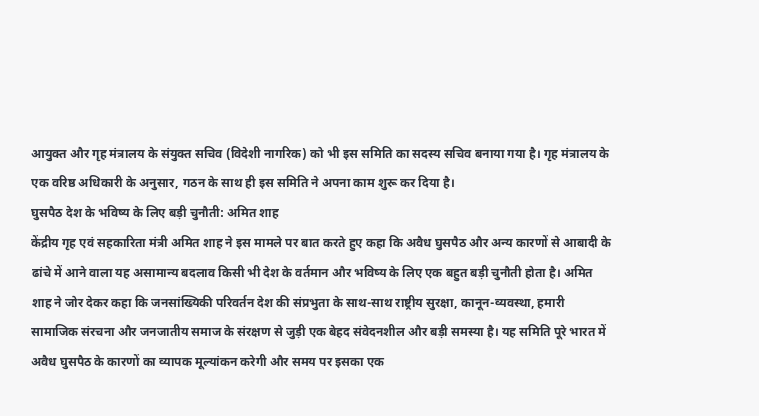आयुक्त और गृह मंत्रालय के संयुक्त सचिव (विदेशी नागरिक) को भी इस समिति का सदस्य सचिव बनाया गया है। गृह मंत्रालय के एक वरिष्ठ अधिकारी के अनुसार, गठन के साथ ही इस समिति ने अपना काम शुरू कर दिया है।
घुसपैठ देश के भविष्य के लिए बड़ी चुनौती: अमित शाह
केंद्रीय गृह एवं सहकारिता मंत्री अमित शाह ने इस मामले पर बात करते हुए कहा कि अवैध घुसपैठ और अन्य कारणों से आबादी के ढांचे में आने वाला यह असामान्य बदलाव किसी भी देश के वर्तमान और भविष्य के लिए एक बहुत बड़ी चुनौती होता है। अमित शाह ने जोर देकर कहा कि जनसांख्यिकी परिवर्तन देश की संप्रभुता के साथ-साथ राष्ट्रीय सुरक्षा, कानून-व्यवस्था, हमारी सामाजिक संरचना और जनजातीय समाज के संरक्षण से जुड़ी एक बेहद संवेदनशील और बड़ी समस्या है। यह समिति पूरे भारत में अवैध घुसपैठ के कारणों का व्यापक मूल्यांकन करेगी और समय पर इसका एक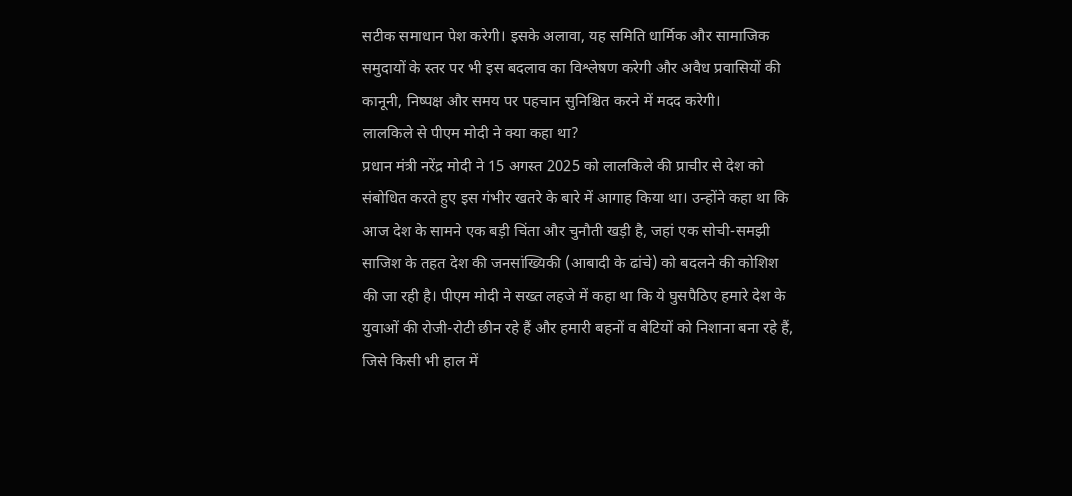सटीक समाधान पेश करेगी। इसके अलावा, यह समिति धार्मिक और सामाजिक समुदायों के स्तर पर भी इस बदलाव का विश्लेषण करेगी और अवैध प्रवासियों की कानूनी, निष्पक्ष और समय पर पहचान सुनिश्चित करने में मदद करेगी।
लालकिले से पीएम मोदी ने क्या कहा था?
प्रधान मंत्री नरेंद्र मोदी ने 15 अगस्त 2025 को लालकिले की प्राचीर से देश को संबोधित करते हुए इस गंभीर खतरे के बारे में आगाह किया था। उन्होंने कहा था कि आज देश के सामने एक बड़ी चिंता और चुनौती खड़ी है, जहां एक सोची-समझी साजिश के तहत देश की जनसांख्यिकी (आबादी के ढांचे) को बदलने की कोशिश की जा रही है। पीएम मोदी ने सख्त लहजे में कहा था कि ये घुसपैठिए हमारे देश के युवाओं की रोजी-रोटी छीन रहे हैं और हमारी बहनों व बेटियों को निशाना बना रहे हैं, जिसे किसी भी हाल में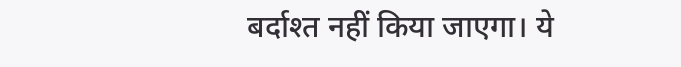बर्दाश्त नहीं किया जाएगा। ये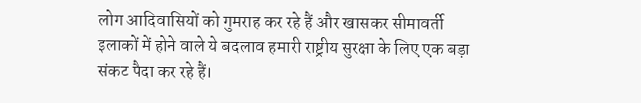लोग आदिवासियों को गुमराह कर रहे हैं और खासकर सीमावर्ती इलाकों में होने वाले ये बदलाव हमारी राष्ट्रीय सुरक्षा के लिए एक बड़ा संकट पैदा कर रहे हैं।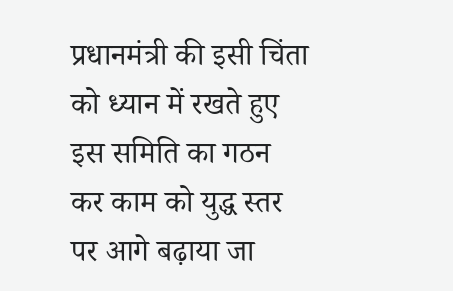प्रधानमंत्री की इसी चिंता को ध्यान में रखते हुए इस समिति का गठन कर काम को युद्ध स्तर पर आगे बढ़ाया जा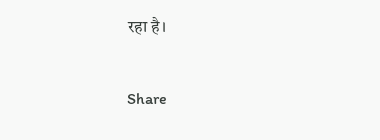रहा है।


Share